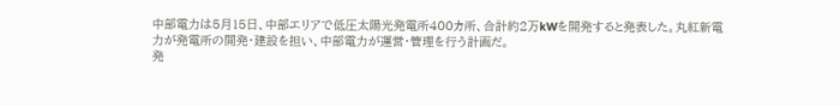中部電力は5月15日、中部エリアで低圧太陽光発電所400カ所、合計約2万kWを開発すると発表した。丸紅新電力が発電所の開発・建設を担い、中部電力が運営・管理を行う計画だ。
発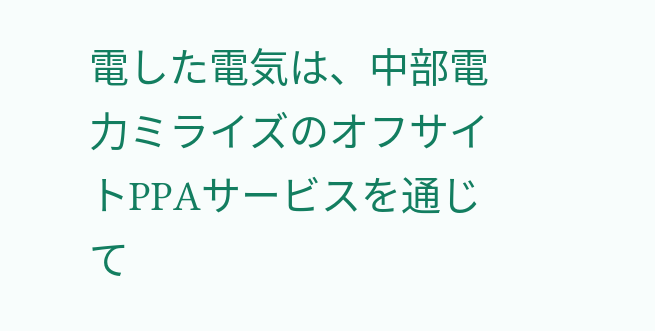電した電気は、中部電力ミライズのオフサイトPPAサービスを通じて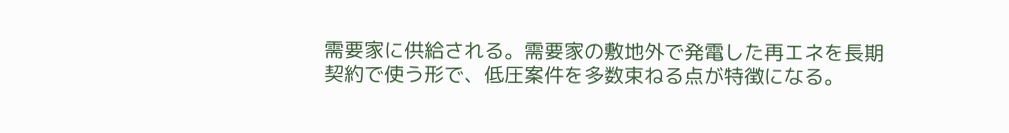需要家に供給される。需要家の敷地外で発電した再エネを長期契約で使う形で、低圧案件を多数束ねる点が特徴になる。